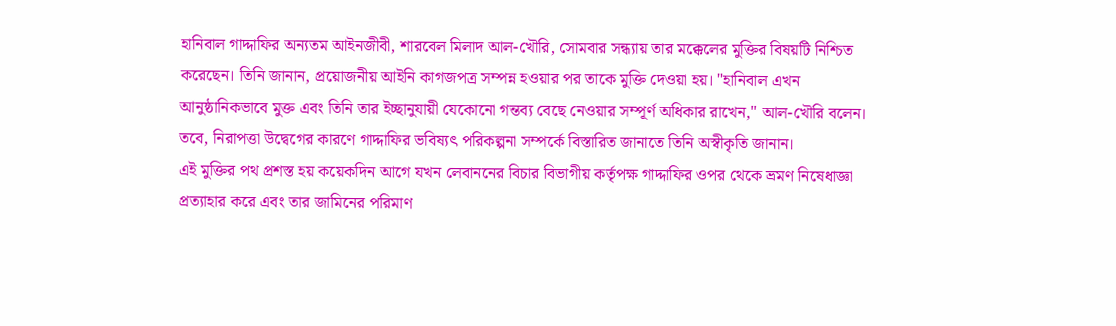হানিবাল গাদ্দাফির অন্যতম আইনজীবী, শারবেল মিলাদ আল-খৌরি, সোমবার সন্ধ্যায় তার মক্কেলের মুক্তির বিষয়টি নিশ্চিত করেছেন। তিনি জানান, প্রয়োজনীয় আইনি কাগজপত্র সম্পন্ন হওয়ার পর তাকে মুক্তি দেওয়া হয়। "হানিবাল এখন আনুষ্ঠানিকভাবে মুক্ত এবং তিনি তার ইচ্ছানুযায়ী যেকোনো গন্তব্য বেছে নেওয়ার সম্পূর্ণ অধিকার রাখেন," আল-খৌরি বলেন। তবে, নিরাপত্তা উদ্বেগের কারণে গাদ্দাফির ভবিষ্যৎ পরিকল্পনা সম্পর্কে বিস্তারিত জানাতে তিনি অস্বীকৃতি জানান।
এই মুক্তির পথ প্রশস্ত হয় কয়েকদিন আগে যখন লেবাননের বিচার বিভাগীয় কর্তৃপক্ষ গাদ্দাফির ওপর থেকে ভ্রমণ নিষেধাজ্ঞা প্রত্যাহার করে এবং তার জামিনের পরিমাণ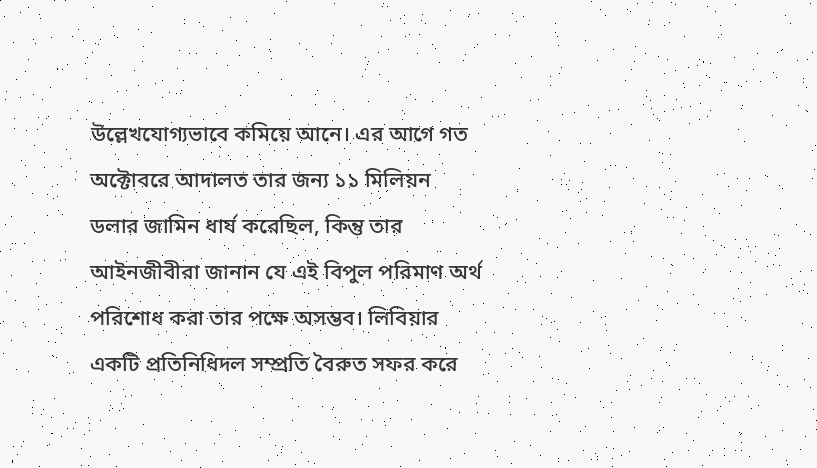উল্লেখযোগ্যভাবে কমিয়ে আনে। এর আগে গত অক্টোবরে আদালত তার জন্য ১১ মিলিয়ন ডলার জামিন ধার্য করেছিল, কিন্তু তার আইনজীবীরা জানান যে এই বিপুল পরিমাণ অর্থ পরিশোধ করা তার পক্ষে অসম্ভব। লিবিয়ার একটি প্রতিনিধিদল সম্প্রতি বৈরুত সফর করে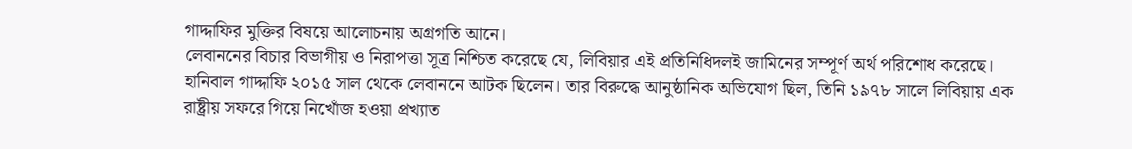গাদ্দাফির মুক্তির বিষয়ে আলোচনায় অগ্রগতি আনে।
লেবাননের বিচার বিভাগীয় ও নিরাপত্তা সূত্র নিশ্চিত করেছে যে, লিবিয়ার এই প্রতিনিধিদলই জামিনের সম্পূর্ণ অর্থ পরিশোধ করেছে। হানিবাল গাদ্দাফি ২০১৫ সাল থেকে লেবাননে আটক ছিলেন। তার বিরুদ্ধে আনুষ্ঠানিক অভিযোগ ছিল, তিনি ১৯৭৮ সালে লিবিয়ায় এক রাষ্ট্রীয় সফরে গিয়ে নিখোঁজ হওয়া প্রখ্যাত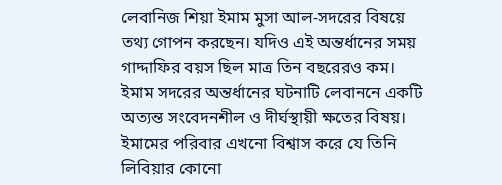লেবানিজ শিয়া ইমাম মুসা আল-সদরের বিষয়ে তথ্য গোপন করছেন। যদিও এই অন্তর্ধানের সময় গাদ্দাফির বয়স ছিল মাত্র তিন বছরেরও কম।
ইমাম সদরের অন্তর্ধানের ঘটনাটি লেবাননে একটি অত্যন্ত সংবেদনশীল ও দীর্ঘস্থায়ী ক্ষতের বিষয়। ইমামের পরিবার এখনো বিশ্বাস করে যে তিনি লিবিয়ার কোনো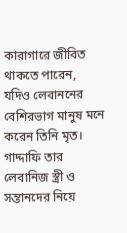কারাগারে জীবিত থাকতে পারেন, যদিও লেবাননের বেশিরভাগ মানুষ মনে করেন তিনি মৃত। গাদ্দাফি তার লেবানিজ স্ত্রী ও সন্তানদের নিয়ে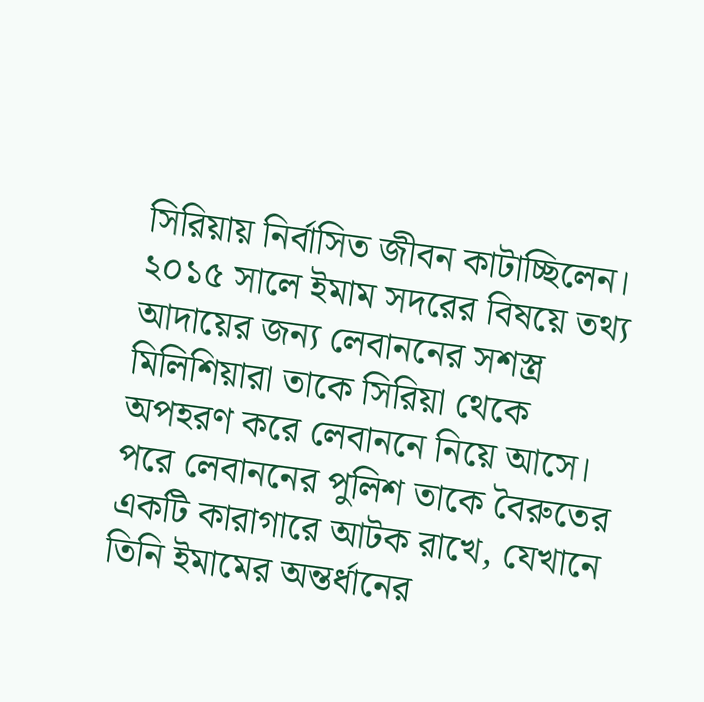সিরিয়ায় নির্বাসিত জীবন কাটাচ্ছিলেন।
২০১৫ সালে ইমাম সদরের বিষয়ে তথ্য আদায়ের জন্য লেবাননের সশস্ত্র মিলিশিয়ারা তাকে সিরিয়া থেকে অপহরণ করে লেবাননে নিয়ে আসে। পরে লেবাননের পুলিশ তাকে বৈরুতের একটি কারাগারে আটক রাখে, যেখানে তিনি ইমামের অন্তর্ধানের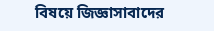বিষয়ে জিজ্ঞাসাবাদের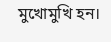মুখোমুখি হন।